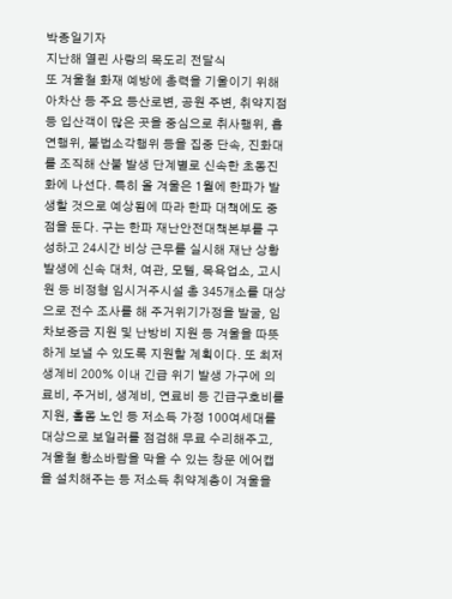박종일기자
지난해 열린 사랑의 목도리 전달식
또 겨울철 화재 예방에 총력을 기울이기 위해 아차산 등 주요 등산로변, 공원 주변, 취약지점 등 입산객이 많은 곳을 중심으로 취사행위, 흡연행위, 불법소각행위 등을 집중 단속, 진화대를 조직해 산불 발생 단계별로 신속한 초동진화에 나선다. 특히 올 겨울은 1월에 한파가 발생할 것으로 예상됨에 따라 한파 대책에도 중점을 둔다. 구는 한파 재난안전대책본부를 구성하고 24시간 비상 근무를 실시해 재난 상황 발생에 신속 대처, 여관, 모텔, 목욕업소, 고시원 등 비정형 임시거주시설 총 345개소를 대상으로 전수 조사를 해 주거위기가정을 발굴, 임차보증금 지원 및 난방비 지원 등 겨울을 따뜻하게 보낼 수 있도록 지원할 계획이다. 또 최저생계비 200% 이내 긴급 위기 발생 가구에 의료비, 주거비, 생계비, 연료비 등 긴급구호비를 지원, 홀몸 노인 등 저소득 가정 100여세대를 대상으로 보일러를 점검해 무료 수리해주고, 겨울철 황소바람을 막을 수 있는 창문 에어캡을 설치해주는 등 저소득 취약계층이 겨울을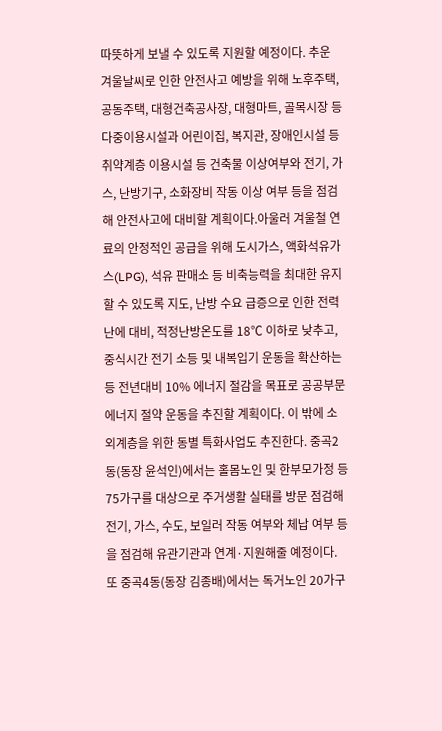따뜻하게 보낼 수 있도록 지원할 예정이다. 추운 겨울날씨로 인한 안전사고 예방을 위해 노후주택, 공동주택, 대형건축공사장, 대형마트, 골목시장 등 다중이용시설과 어린이집, 복지관, 장애인시설 등 취약계층 이용시설 등 건축물 이상여부와 전기, 가스, 난방기구, 소화장비 작동 이상 여부 등을 점검해 안전사고에 대비할 계획이다.아울러 겨울철 연료의 안정적인 공급을 위해 도시가스, 액화석유가스(LPG), 석유 판매소 등 비축능력을 최대한 유지할 수 있도록 지도, 난방 수요 급증으로 인한 전력난에 대비, 적정난방온도를 18℃ 이하로 낮추고, 중식시간 전기 소등 및 내복입기 운동을 확산하는 등 전년대비 10% 에너지 절감을 목표로 공공부문 에너지 절약 운동을 추진할 계획이다. 이 밖에 소외계층을 위한 동별 특화사업도 추진한다. 중곡2동(동장 윤석인)에서는 홀몸노인 및 한부모가정 등 75가구를 대상으로 주거생활 실태를 방문 점검해 전기, 가스, 수도, 보일러 작동 여부와 체납 여부 등을 점검해 유관기관과 연계·지원해줄 예정이다. 또 중곡4동(동장 김종배)에서는 독거노인 20가구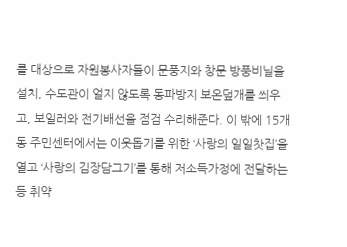를 대상으로 자원봉사자들이 문풍지와 창문 방풍비닐을 설치, 수도관이 얼지 않도록 동파방지 보온덮개를 씌우고, 보일러와 전기배선을 점검 수리해준다. 이 밖에 15개 동 주민센터에서는 이웃돕기를 위한 ‘사랑의 일일찻집’을 열고 ‘사랑의 김장담그기’를 통해 저소득가정에 전달하는 등 취약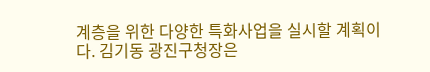계층을 위한 다양한 특화사업을 실시할 계획이다. 김기동 광진구청장은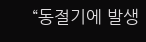“동절기에 발생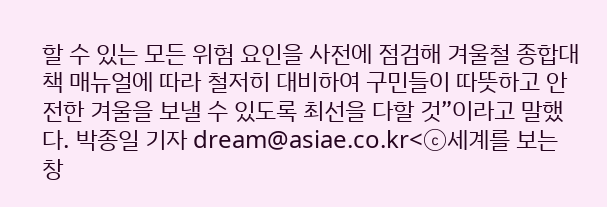할 수 있는 모든 위험 요인을 사전에 점검해 겨울철 종합대책 매뉴얼에 따라 철저히 대비하여 구민들이 따뜻하고 안전한 겨울을 보낼 수 있도록 최선을 다할 것”이라고 말했다. 박종일 기자 dream@asiae.co.kr<ⓒ세계를 보는 창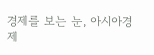경제를 보는 눈, 아시아경제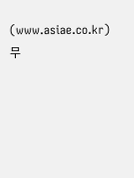(www.asiae.co.kr) 무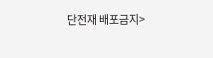단전재 배포금지>